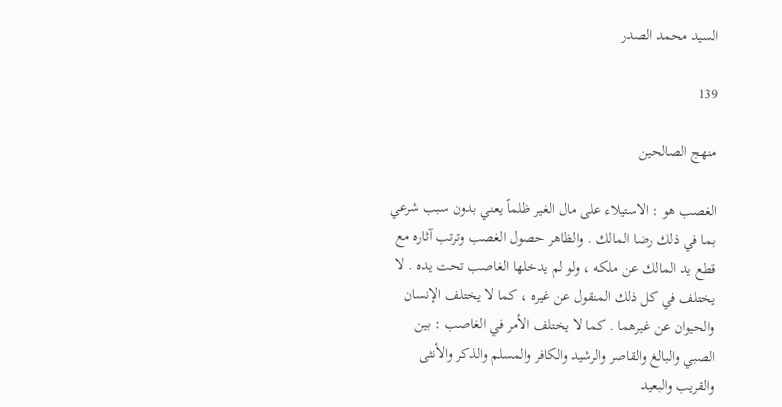السيد محمد الصدر

139

منهج الصالحين

الغصب هو : الاستيلاء على مال الغير ظلماً يعني بدون سبب شرعي بما في ذلك رضا المالك . والظاهر حصول الغصب وترتب آثاره مع قطع يد المالك عن ملكه ، ولو لم يدخلها الغاصب تحت يده . لا يختلف في كل ذلك المنقول عن غيره ، كما لا يختلف الإنسان والحيوان عن غيرهما . كما لا يختلف الأمر في الغاصب : بين الصبي والبالغ والقاصر والرشيد والكافر والمسلم والذكر والأنثى والقريب والبعيد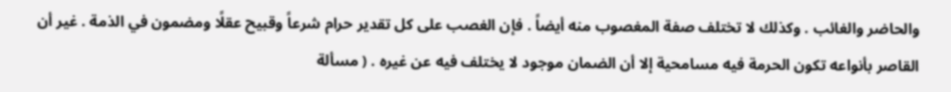والحاضر والغائب . وكذلك لا تختلف صفة المغصوب منه أيضاً . فإن الغصب على كل تقدير حرام شرعاً وقبيح عقلًا ومضمون في الذمة . غير أن القاصر بأنواعه تكون الحرمة فيه مسامحية إلا أن الضمان موجود لا يختلف فيه عن غيره . ( مسألة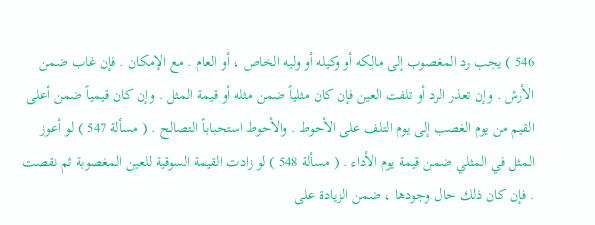546 ) يجب رد المغصوب إلى مالِكه أو وكيله أو وليه الخاص ، أو العام . مع الإمكان . فإن غاب ضمن الأرش . وإن تعذر الرد أو تلفت العين فإن كان مثلياً ضمن مثله أو قيمة المثل . وإن كان قيمياً ضمن أعلى القيم من يوم الغصب إلى يوم التلف على الأحوط . والأحوط استحباباً التصالح . ( مسألة 547 ) لو أعوز المثل في المثلي ضمن قيمة يوم الأداء . ( مسألة 548 ) لو زادت القيمة السوقية للعين المغصوبة ثم نقصت . فإن كان ذلك حال وجودها ، ضمن الزيادة على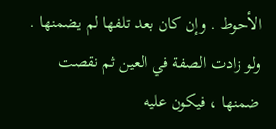الأحوط . وإن كان بعد تلفها لم يضمنها . ولو زادت الصفة في العين ثم نقصت ضمنها ، فيكون عليه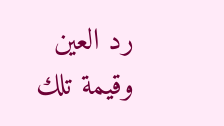رد العين وقيمة تلك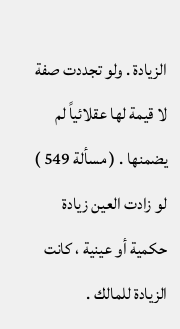الزيادة . ولو تجددت صفة لا قيمة لها عقلائياً لم يضمنها . ( مسألة 549 ) لو زادت العين زيادة حكمية أو عينية ، كانت الزيادة للمالك .